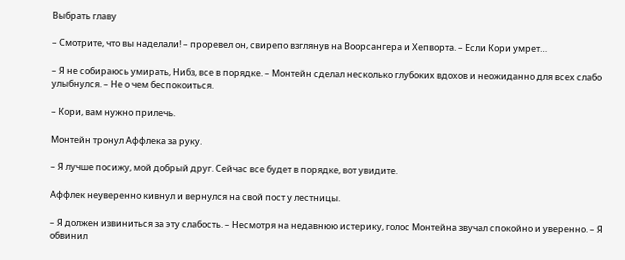Выбрать главу

– Смотрите, что вы наделали! – проревел он, свирепо взглянув на Воорсангера и Хепворта. – Если Кори умрет…

– Я не собираюсь умирать, Нибз, все в порядке. – Монтейн сделал несколько глубоких вдохов и неожиданно для всех слабо улыбнулся. – Не о чем беспокоиться.

– Кори, вам нужно прилечь.

Монтейн тронул Аффлека за руку.

– Я лучше посижу, мой добрый друг. Сейчас все будет в порядке, вот увидите.

Аффлек неуверенно кивнул и вернулся на свой пост у лестницы.

– Я должен извиниться за эту слабость. – Несмотря на недавнюю истерику, голос Монтейна звучал спокойно и уверенно. – Я обвинил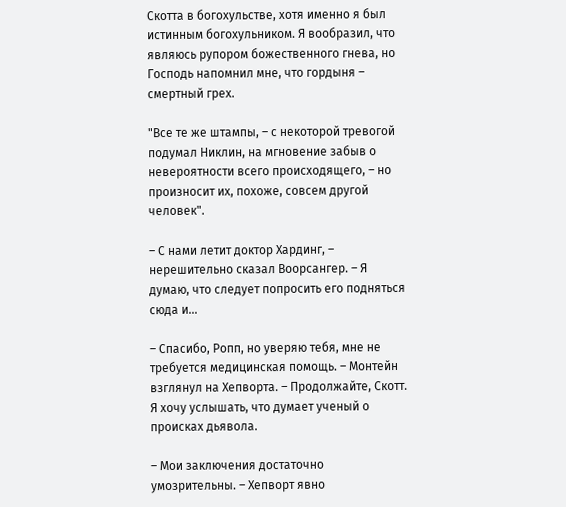Скотта в богохульстве, хотя именно я был истинным богохульником. Я вообразил, что являюсь рупором божественного гнева, но Господь напомнил мне, что гордыня – смертный грех.

"Все те же штампы, – с некоторой тревогой подумал Никлин, на мгновение забыв о невероятности всего происходящего, – но произносит их, похоже, совсем другой человек".

– С нами летит доктор Хардинг, – нерешительно сказал Воорсангер. – Я думаю, что следует попросить его подняться сюда и…

– Спасибо, Ропп, но уверяю тебя, мне не требуется медицинская помощь. – Монтейн взглянул на Хепворта. – Продолжайте, Скотт. Я хочу услышать, что думает ученый о происках дьявола.

– Мои заключения достаточно умозрительны. – Хепворт явно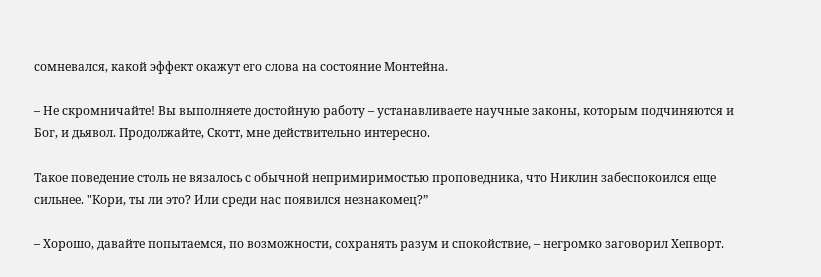сомневался, какой эффект окажут его слова на состояние Монтейна.

– Не скромничайте! Вы выполняете достойную работу – устанавливаете научные законы, которым подчиняются и Бог, и дьявол. Продолжайте, Скотт, мне действительно интересно.

Такое поведение столь не вязалось с обычной непримиримостью проповедника, что Никлин забеспокоился еще сильнее. "Кори, ты ли это? Или среди нас появился незнакомец?”

– Хорошо, давайте попытаемся, по возможности, сохранять разум и спокойствие, – негромко заговорил Хепворт.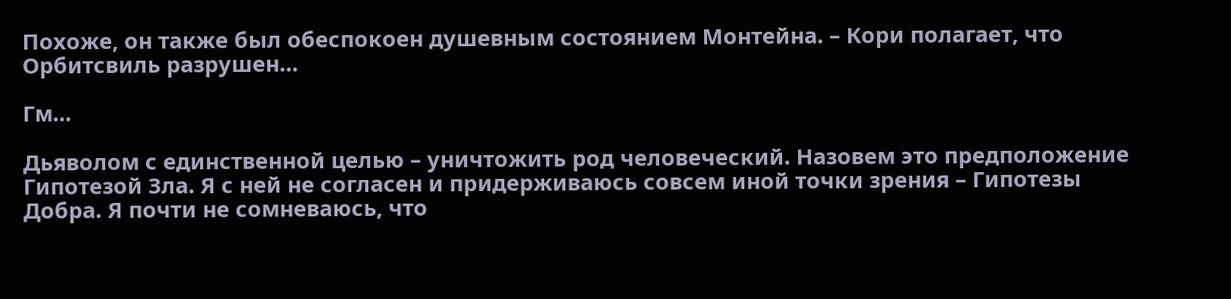Похоже, он также был обеспокоен душевным состоянием Монтейна. – Кори полагает, что Орбитсвиль разрушен…

Гм…

Дьяволом с единственной целью – уничтожить род человеческий. Назовем это предположение Гипотезой Зла. Я с ней не согласен и придерживаюсь совсем иной точки зрения – Гипотезы Добра. Я почти не сомневаюсь, что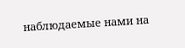наблюдаемые нами на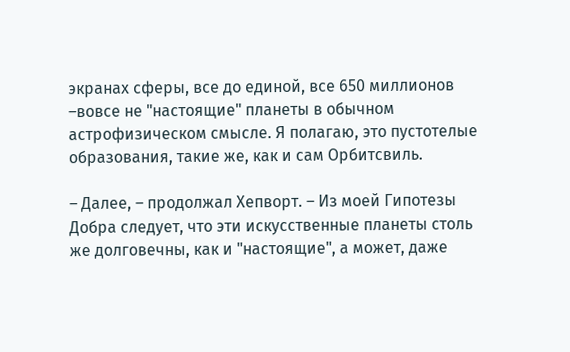экранах сферы, все до единой, все 650 миллионов –вовсе не "настоящие" планеты в обычном астрофизическом смысле. Я полагаю, это пустотелые образования, такие же, как и сам Орбитсвиль.

– Далее, – продолжал Хепворт. – Из моей Гипотезы Добра следует, что эти искусственные планеты столь же долговечны, как и "настоящие", а может, даже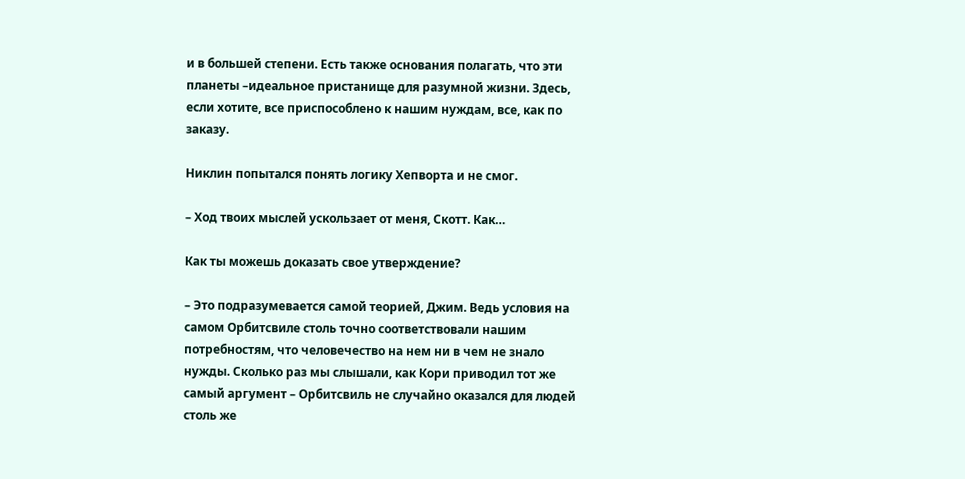и в большей степени. Есть также основания полагать, что эти планеты –идеальное пристанище для разумной жизни. Здесь, если хотите, все приспособлено к нашим нуждам, все, как по заказу.

Никлин попытался понять логику Хепворта и не смог.

– Ход твоих мыслей ускользает от меня, Скотт. Как…

Как ты можешь доказать свое утверждение?

– Это подразумевается самой теорией, Джим. Ведь условия на самом Орбитсвиле столь точно соответствовали нашим потребностям, что человечество на нем ни в чем не знало нужды. Сколько раз мы слышали, как Кори приводил тот же самый аргумент – Орбитсвиль не случайно оказался для людей столь же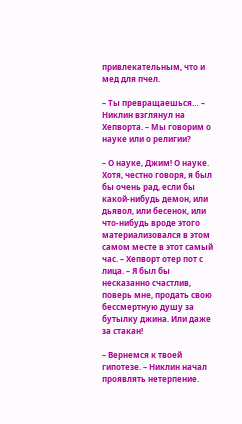привлекательным, что и мед для пчел.

– Ты превращаешься… – Никлин взглянул на Хепворта. – Мы говорим о науке или о религии?

– О науке, Джим! О науке. Хотя, честно говоря, я был бы очень рад, если бы какой-нибудь демон, или дьявол, или бесенок, или что-нибудь вроде этого материализовался в этом самом месте в этот самый час. – Хепворт отер пот с лица. – Я был бы несказанно счастлив, поверь мне, продать свою бессмертную душу за бутылку джина. Или даже за стакан!

– Вернемся к твоей гипотезе. – Никлин начал проявлять нетерпение.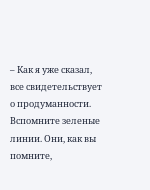– Как я уже сказал, все свидетельствует о продуманности. Вспомните зеленые линии. Они, как вы помните,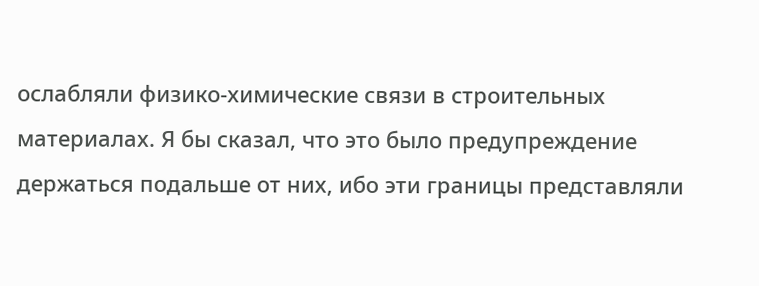ослабляли физико-химические связи в строительных материалах. Я бы сказал, что это было предупреждение держаться подальше от них, ибо эти границы представляли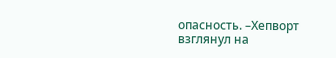опасность. –Хепворт взглянул на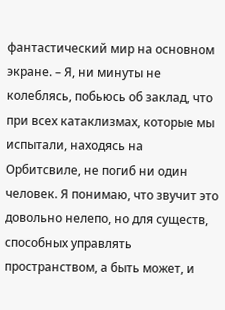фантастический мир на основном экране. – Я, ни минуты не колеблясь, побьюсь об заклад, что при всех катаклизмах, которые мы испытали, находясь на Орбитсвиле, не погиб ни один человек. Я понимаю, что звучит это довольно нелепо, но для существ, способных управлять пространством, а быть может, и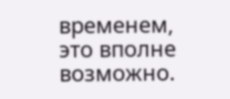временем, это вполне возможно.